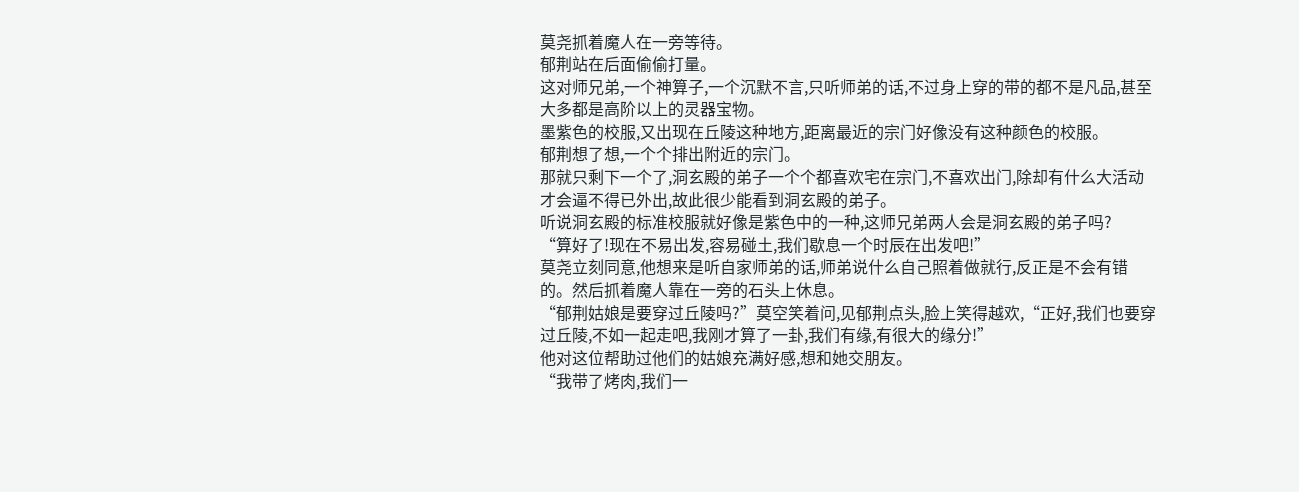莫尧抓着魔人在一旁等待。
郁荆站在后面偷偷打量。
这对师兄弟,一个神算子,一个沉默不言,只听师弟的话,不过身上穿的带的都不是凡品,甚至大多都是高阶以上的灵器宝物。
墨紫色的校服,又出现在丘陵这种地方,距离最近的宗门好像没有这种颜色的校服。
郁荆想了想,一个个排出附近的宗门。
那就只剩下一个了,洞玄殿的弟子一个个都喜欢宅在宗门,不喜欢出门,除却有什么大活动才会逼不得已外出,故此很少能看到洞玄殿的弟子。
听说洞玄殿的标准校服就好像是紫色中的一种,这师兄弟两人会是洞玄殿的弟子吗?
“算好了!现在不易出发,容易碰土,我们歇息一个时辰在出发吧!”
莫尧立刻同意,他想来是听自家师弟的话,师弟说什么自己照着做就行,反正是不会有错的。然后抓着魔人靠在一旁的石头上休息。
“郁荆姑娘是要穿过丘陵吗?”莫空笑着问,见郁荆点头,脸上笑得越欢,“正好,我们也要穿过丘陵,不如一起走吧,我刚才算了一卦,我们有缘,有很大的缘分!”
他对这位帮助过他们的姑娘充满好感,想和她交朋友。
“我带了烤肉,我们一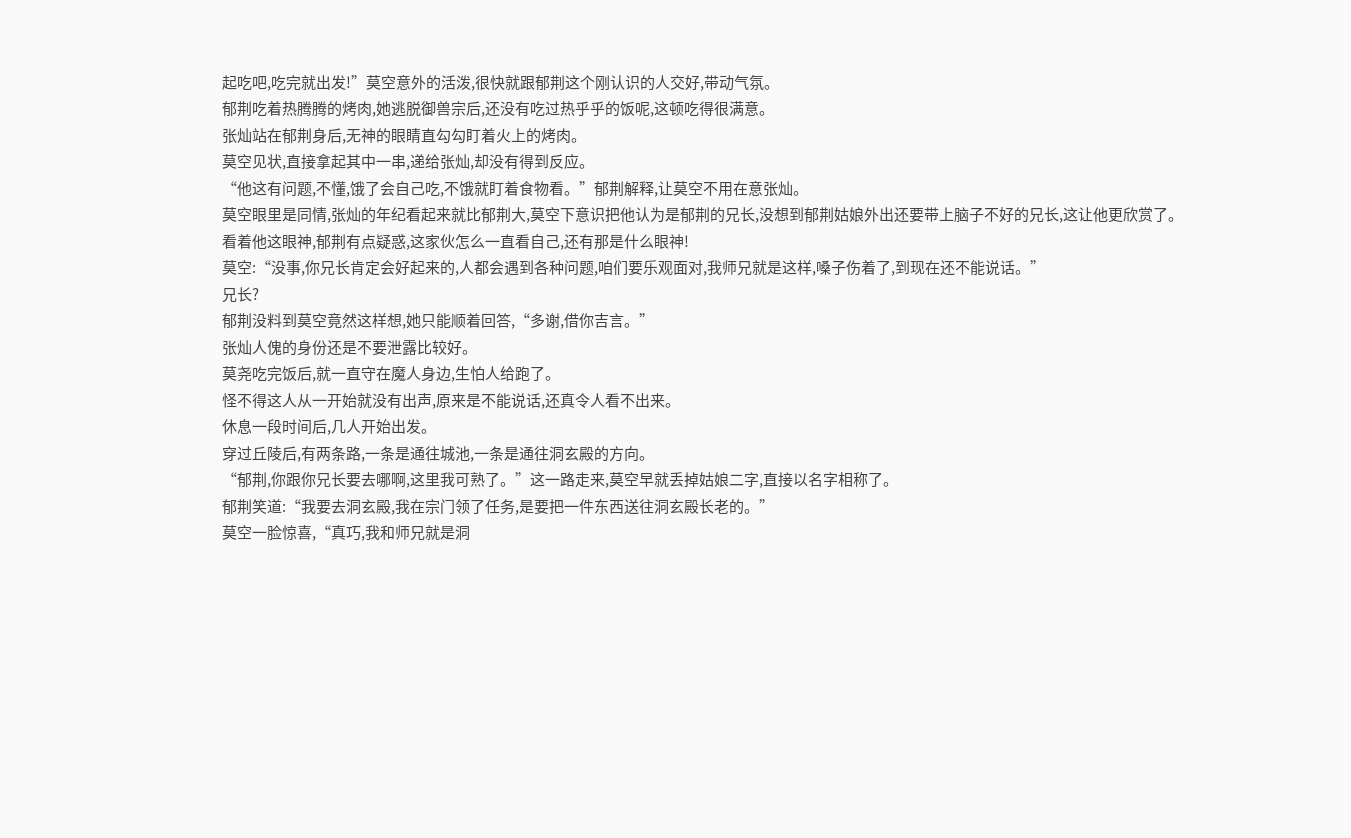起吃吧,吃完就出发!”莫空意外的活泼,很快就跟郁荆这个刚认识的人交好,带动气氛。
郁荆吃着热腾腾的烤肉,她逃脱御兽宗后,还没有吃过热乎乎的饭呢,这顿吃得很满意。
张灿站在郁荆身后,无神的眼睛直勾勾盯着火上的烤肉。
莫空见状,直接拿起其中一串,递给张灿,却没有得到反应。
“他这有问题,不懂,饿了会自己吃,不饿就盯着食物看。”郁荆解释,让莫空不用在意张灿。
莫空眼里是同情,张灿的年纪看起来就比郁荆大,莫空下意识把他认为是郁荆的兄长,没想到郁荆姑娘外出还要带上脑子不好的兄长,这让他更欣赏了。
看着他这眼神,郁荆有点疑惑,这家伙怎么一直看自己,还有那是什么眼神!
莫空:“没事,你兄长肯定会好起来的,人都会遇到各种问题,咱们要乐观面对,我师兄就是这样,嗓子伤着了,到现在还不能说话。”
兄长?
郁荆没料到莫空竟然这样想,她只能顺着回答,“多谢,借你吉言。”
张灿人傀的身份还是不要泄露比较好。
莫尧吃完饭后,就一直守在魔人身边,生怕人给跑了。
怪不得这人从一开始就没有出声,原来是不能说话,还真令人看不出来。
休息一段时间后,几人开始出发。
穿过丘陵后,有两条路,一条是通往城池,一条是通往洞玄殿的方向。
“郁荆,你跟你兄长要去哪啊,这里我可熟了。”这一路走来,莫空早就丢掉姑娘二字,直接以名字相称了。
郁荆笑道:“我要去洞玄殿,我在宗门领了任务,是要把一件东西送往洞玄殿长老的。”
莫空一脸惊喜,“真巧,我和师兄就是洞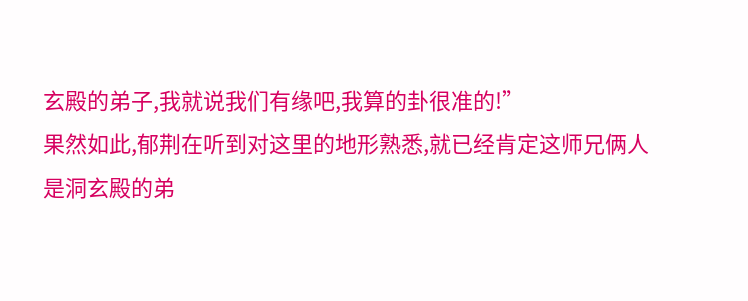玄殿的弟子,我就说我们有缘吧,我算的卦很准的!”
果然如此,郁荆在听到对这里的地形熟悉,就已经肯定这师兄俩人是洞玄殿的弟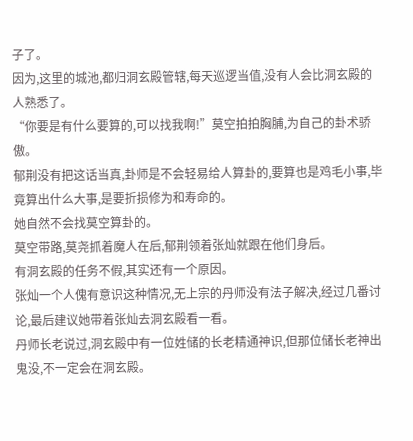子了。
因为,这里的城池,都归洞玄殿管辖,每天巡逻当值,没有人会比洞玄殿的人熟悉了。
“你要是有什么要算的,可以找我啊!”莫空拍拍胸脯,为自己的卦术骄傲。
郁荆没有把这话当真,卦师是不会轻易给人算卦的,要算也是鸡毛小事,毕竟算出什么大事,是要折损修为和寿命的。
她自然不会找莫空算卦的。
莫空带路,莫尧抓着魔人在后,郁荆领着张灿就跟在他们身后。
有洞玄殿的任务不假,其实还有一个原因。
张灿一个人傀有意识这种情况,无上宗的丹师没有法子解决,经过几番讨论,最后建议她带着张灿去洞玄殿看一看。
丹师长老说过,洞玄殿中有一位姓储的长老精通神识,但那位储长老神出鬼没,不一定会在洞玄殿。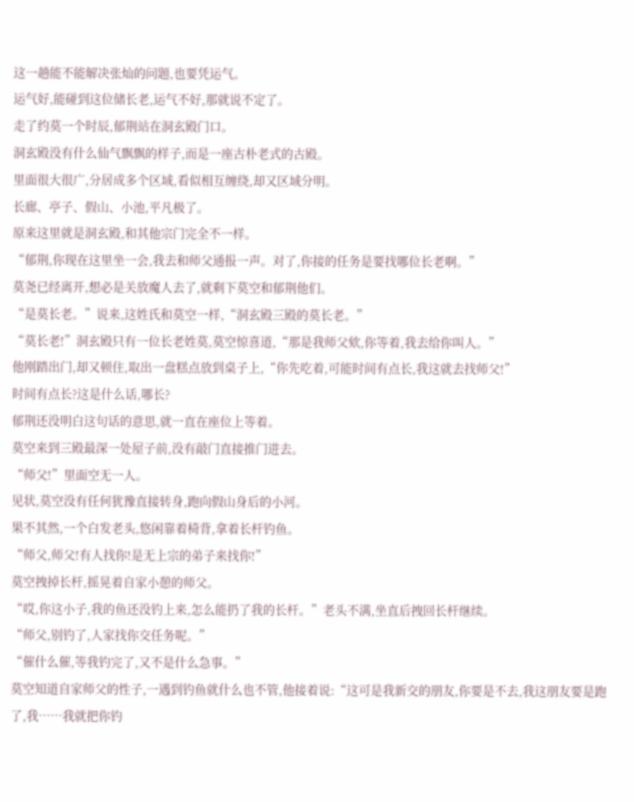这一趟能不能解决张灿的问题,也要凭运气。
运气好,能碰到这位储长老,运气不好,那就说不定了。
走了约莫一个时辰,郁荆站在洞玄殿门口。
洞玄殿没有什么仙气飘飘的样子,而是一座古朴老式的古殿。
里面很大很广,分居成多个区域,看似相互缠绕,却又区域分明。
长廊、亭子、假山、小池,平凡极了。
原来这里就是洞玄殿,和其他宗门完全不一样。
“郁荆,你现在这里坐一会,我去和师父通报一声。对了,你接的任务是要找哪位长老啊。”
莫尧已经离开,想必是关放魔人去了,就剩下莫空和郁荆他们。
“是莫长老。”说来,这姓氏和莫空一样,“洞玄殿三殿的莫长老。”
“莫长老!”洞玄殿只有一位长老姓莫,莫空惊喜道,“那是我师父欸,你等着,我去给你叫人。”
他刚踏出门,却又顿住,取出一盘糕点放到桌子上,“你先吃着,可能时间有点长,我这就去找师父!”
时间有点长?这是什么话,哪长?
郁荆还没明白这句话的意思,就一直在座位上等着。
莫空来到三殿最深一处屋子前,没有敲门直接推门进去。
“师父!”里面空无一人。
见状,莫空没有任何犹豫直接转身,跑向假山身后的小河。
果不其然,一个白发老头,悠闲靠着椅背,拿着长杆钓鱼。
“师父,师父!有人找你!是无上宗的弟子来找你!”
莫空拽掉长杆,摇晃着自家小憩的师父。
“哎,你这小子,我的鱼还没钓上来,怎么能扔了我的长杆。”老头不满,坐直后拽回长杆继续。
“师父,别钓了,人家找你交任务呢。”
“催什么催,等我钓完了,又不是什么急事。”
莫空知道自家师父的性子,一遇到钓鱼就什么也不管,他接着说:“这可是我新交的朋友,你要是不去,我这朋友要是跑了,我……我就把你钓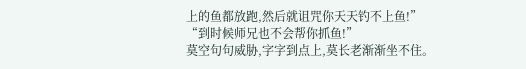上的鱼都放跑,然后就诅咒你天天钓不上鱼!”
“到时候师兄也不会帮你抓鱼!”
莫空句句威胁,字字到点上,莫长老渐渐坐不住。